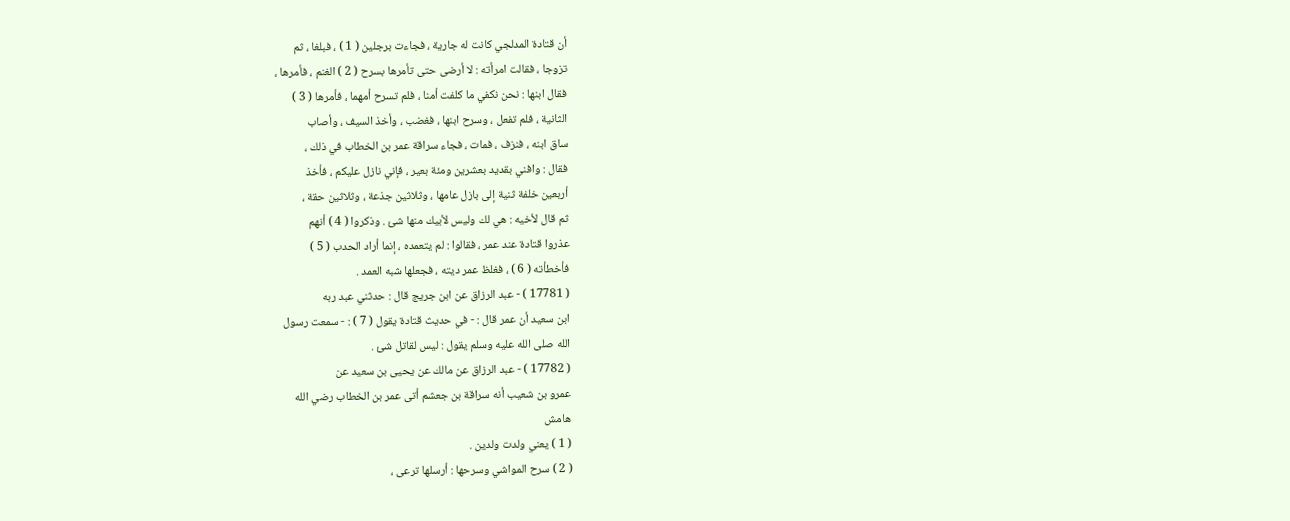أن قتادة المدلجي كانت له جارية ، فجاءت برجلين ( 1 ) ، فبلغا ، ثم
تزوجا ، فقالت امرأته : لا أرضى حتى تأمرها بسرح ( 2 ) الغنم ، فأمرها ،
فقال ابنها : نحن نكفي ما كلفت أمنا ، فلم تسرح أمهما ، فأمرها ( 3 )
الثانية ، فلم تفعل ، وسرح ابنها ، فغضب ، وأخذ السيف ، وأصاب
ساق ابنه ، فنزف ، فمات ، فجاء سراقة عمر بن الخطاب في ذلك ،
فقال : وافني بقديد بعشرين ومئة بعير ، فإني نازل عليكم ، فأخذ
أربعين خلفة ثنية إلى بازل عامها ، وثلاثين جذعة ، وثلاثين حقة ،
ثم قال لأخيه : هي لك وليس لأبيك منها شئ . وذكروا ( 4 ) أنهم
عذروا قتادة عند عمر ، فقالوا : لم يتعمده ، إنما أراد الحدب ( 5 )
فأخطأته ( 6 ) ، فغلظ عمر ديته ، فجعلها شبه العمد .
( 17781 ) - عبد الرزاق عن ابن جريج قال : حدثني عبد ربه
ابن سعيد أن عمر قال : - في حديث قتادة يقول ( 7 ) : - سمعت رسول
الله صلى الله عليه وسلم يقول : ليس لقاتل شئ .
( 17782 ) - عبد الرزاق عن مالك عن يحيى بن سعيد عن
عمرو بن شعيب أنه سراقة بن جعشم أتى عمر بن الخطاب رضي الله
هامش
( 1 ) يعني ولدت ولدين .
( 2 ) سرح المواشي وسرحها : أرسلها ترعى ،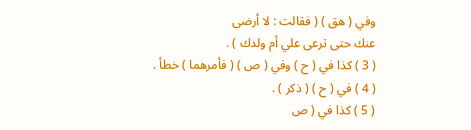وفي ( هق ) ( فقالت : لا أرضى
عنك حتى ترعى علي أم ولدك ) .
( 3 ) كذا في ( ح ) وفي ( ص ) ( فأمرهما ) خطأ .
( 4 ) في ( ح ) ( ذكر ) .
( 5 ) كذا في ( ص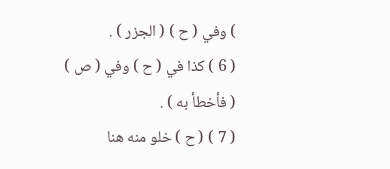) وفي ( ح ) ( الجزر ) .
( 6 ) كذا في ( ح ) وفي ( ص ) ( فأخطأ به ) .
( 7 ) ( ح ) خلو منه هنا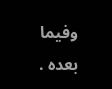وفيما بعده .